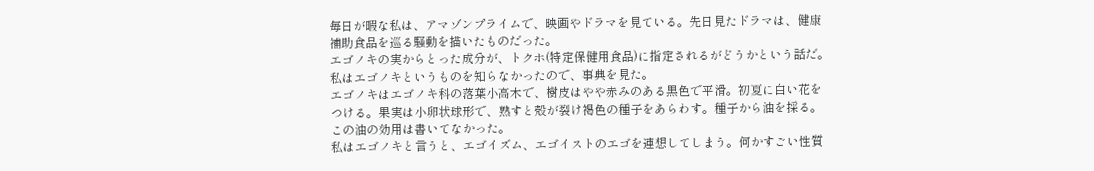毎日が暇な私は、アマゾンプライムで、映画やドラマを見ている。先日見たドラマは、健康補助食品を巡る騒動を描いたものだった。
エゴノキの実からとった成分が、トクホ(特定保健用食品)に指定されるがどうかという話だ。私はエゴノキというものを知らなかったので、事典を見た。
エゴノキはエゴノキ科の落葉小高木で、樹皮はやや赤みのある黒色で平滑。初夏に白い花をつける。果実は小卵状球形で、熟すと殻が裂け褐色の種子をあらわす。種子から油を採る。この油の効用は書いてなかった。
私はエゴノキと言うと、エゴイズム、エゴイストのエゴを連想してしまう。何かすごい性質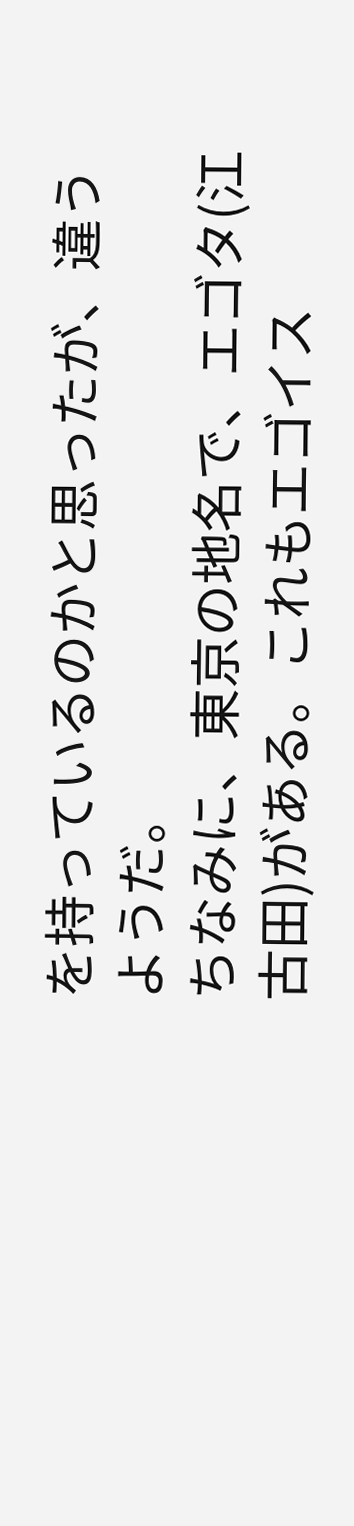を持っているのかと思ったが、違うようだ。
ちなみに、東京の地名で、エゴタ(江古田)がある。これもエゴイス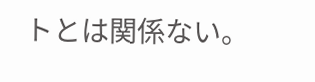トとは関係ない。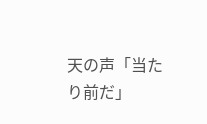天の声「当たり前だ」